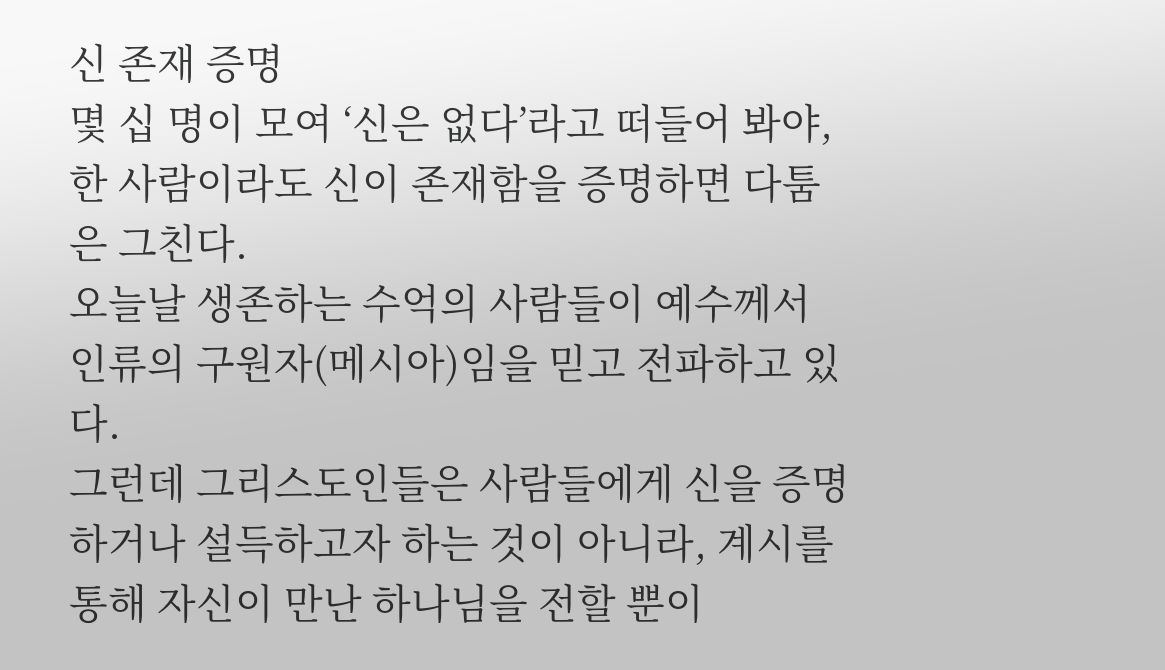신 존재 증명
몇 십 명이 모여 ‘신은 없다’라고 떠들어 봐야, 한 사람이라도 신이 존재함을 증명하면 다툼은 그친다.
오늘날 생존하는 수억의 사람들이 예수께서 인류의 구원자(메시아)임을 믿고 전파하고 있다.
그런데 그리스도인들은 사람들에게 신을 증명하거나 설득하고자 하는 것이 아니라, 계시를 통해 자신이 만난 하나님을 전할 뿐이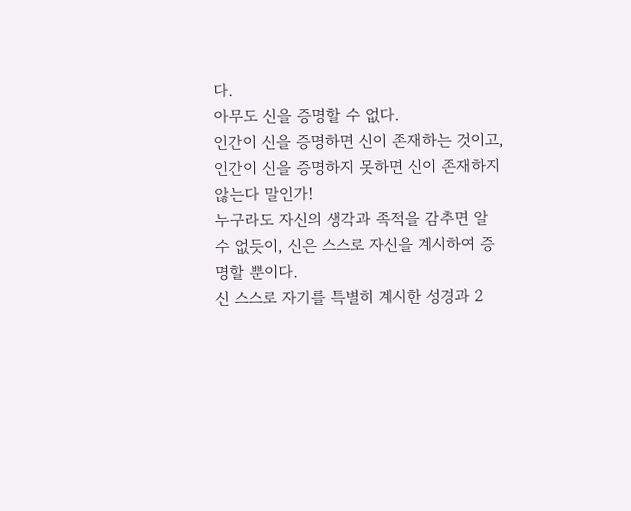다.
아무도 신을 증명할 수 없다.
인간이 신을 증명하면 신이 존재하는 것이고, 인간이 신을 증명하지 못하면 신이 존재하지 않는다 말인가!
누구라도 자신의 생각과 족적을 감추면 알 수 없듯이, 신은 스스로 자신을 계시하여 증명할 뿐이다.
신 스스로 자기를 특별히 계시한 성경과 2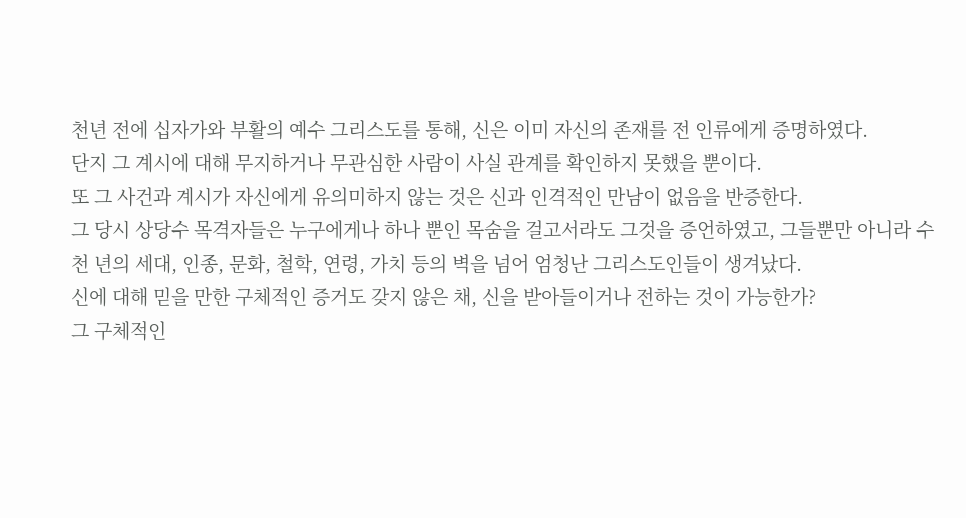천년 전에 십자가와 부활의 예수 그리스도를 통해, 신은 이미 자신의 존재를 전 인류에게 증명하였다.
단지 그 계시에 대해 무지하거나 무관심한 사람이 사실 관계를 확인하지 못했을 뿐이다.
또 그 사건과 계시가 자신에게 유의미하지 않는 것은 신과 인격적인 만남이 없음을 반증한다.
그 당시 상당수 목격자들은 누구에게나 하나 뿐인 목숨을 걸고서라도 그것을 증언하였고, 그들뿐만 아니라 수 천 년의 세대, 인종, 문화, 철학, 연령, 가치 등의 벽을 넘어 엄청난 그리스도인들이 생겨났다.
신에 대해 믿을 만한 구체적인 증거도 갖지 않은 채, 신을 받아들이거나 전하는 것이 가능한가?
그 구체적인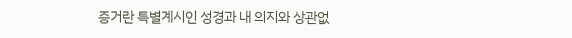증거란 특별계시인 성경과 내 의지와 상관없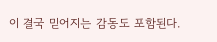이 결국 믿어지는 감동도 포함된다.